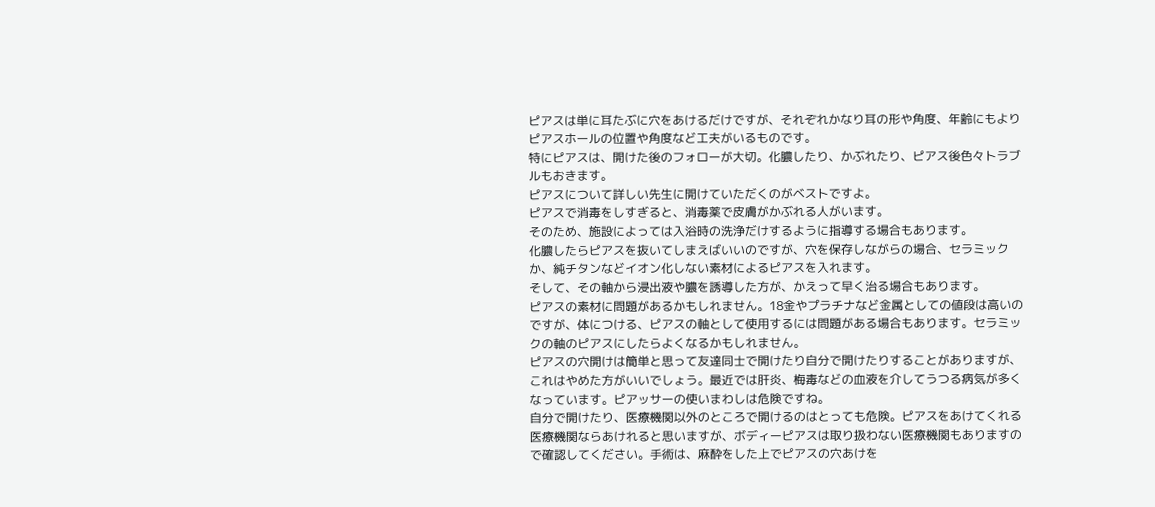ピアスは単に耳たぶに穴をあけるだけですが、それぞれかなり耳の形や角度、年齢にもよりピアスホールの位置や角度など工夫がいるものです。
特にピアスは、開けた後のフォローが大切。化膿したり、かぶれたり、ピアス後色々トラブルもおきます。
ピアスについて詳しい先生に開けていただくのがベストですよ。
ピアスで消毒をしすぎると、消毒薬で皮膚がかぶれる人がいます。
そのため、施設によっては入浴時の洗浄だけするように指導する場合もあります。
化膿したらピアスを抜いてしまえばいいのですが、穴を保存しながらの場合、セラミックか、純チタンなどイオン化しない素材によるピアスを入れます。
そして、その軸から浸出液や膿を誘導した方が、かえって早く治る場合もあります。
ピアスの素材に問題があるかもしれません。18金やプラチナなど金属としての値段は高いのですが、体につける、ピアスの軸として使用するには問題がある場合もあります。セラミックの軸のピアスにしたらよくなるかもしれません。
ピアスの穴開けは簡単と思って友達同士で開けたり自分で開けたりすることがありますが、これはやめた方がいいでしょう。最近では肝炎、梅毒などの血液を介してうつる病気が多くなっています。ピアッサーの使いまわしは危険ですね。
自分で開けたり、医療機関以外のところで開けるのはとっても危険。ピアスをあけてくれる医療機関ならあけれると思いますが、ボディーピアスは取り扱わない医療機関もありますので確認してください。手術は、麻酔をした上でピアスの穴あけを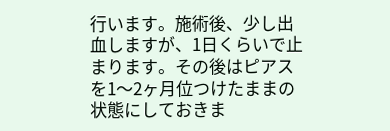行います。施術後、少し出血しますが、1日くらいで止まります。その後はピアスを1〜2ヶ月位つけたままの状態にしておきま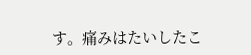す。痛みはたいしたこ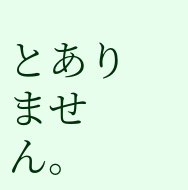とありません。